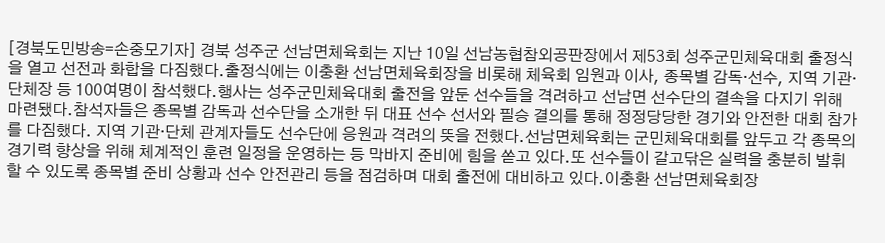[경북도민방송=손중모기자] 경북 성주군 선남면체육회는 지난 10일 선남농협참외공판장에서 제53회 성주군민체육대회 출정식을 열고 선전과 화합을 다짐했다.출정식에는 이충환 선남면체육회장을 비롯해 체육회 임원과 이사, 종목별 감독·선수, 지역 기관·단체장 등 100여명이 참석했다.행사는 성주군민체육대회 출전을 앞둔 선수들을 격려하고 선남면 선수단의 결속을 다지기 위해 마련됐다.참석자들은 종목별 감독과 선수단을 소개한 뒤 대표 선수 선서와 필승 결의를 통해 정정당당한 경기와 안전한 대회 참가를 다짐했다. 지역 기관·단체 관계자들도 선수단에 응원과 격려의 뜻을 전했다.선남면체육회는 군민체육대회를 앞두고 각 종목의 경기력 향상을 위해 체계적인 훈련 일정을 운영하는 등 막바지 준비에 힘을 쏟고 있다.또 선수들이 갈고닦은 실력을 충분히 발휘할 수 있도록 종목별 준비 상황과 선수 안전관리 등을 점검하며 대회 출전에 대비하고 있다.이충환 선남면체육회장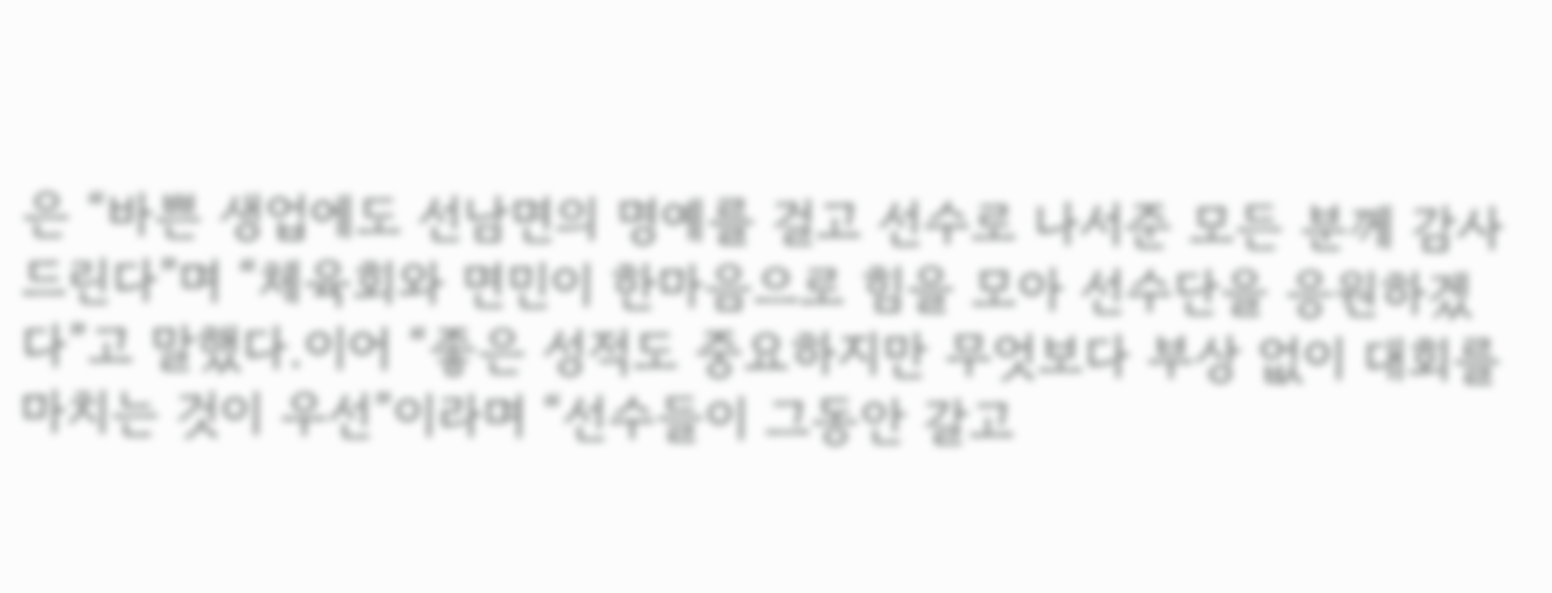은 “바쁜 생업에도 선남면의 명예를 걸고 선수로 나서준 모든 분께 감사드린다”며 “체육회와 면민이 한마음으로 힘을 모아 선수단을 응원하겠다”고 말했다.이어 “좋은 성적도 중요하지만 무엇보다 부상 없이 대회를 마치는 것이 우선”이라며 “선수들이 그동안 갈고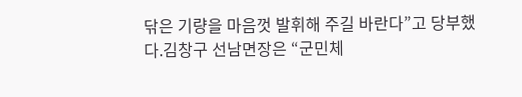닦은 기량을 마음껏 발휘해 주길 바란다”고 당부했다.김창구 선남면장은 “군민체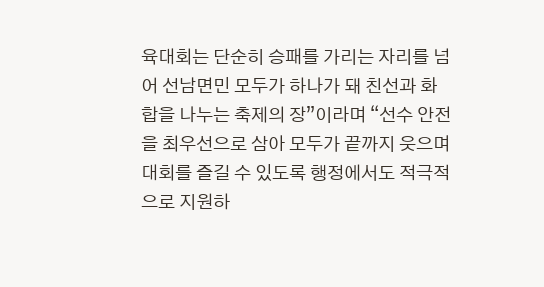육대회는 단순히 승패를 가리는 자리를 넘어 선남면민 모두가 하나가 돼 친선과 화합을 나누는 축제의 장”이라며 “선수 안전을 최우선으로 삼아 모두가 끝까지 웃으며 대회를 즐길 수 있도록 행정에서도 적극적으로 지원하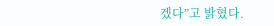겠다”고 밝혔다.